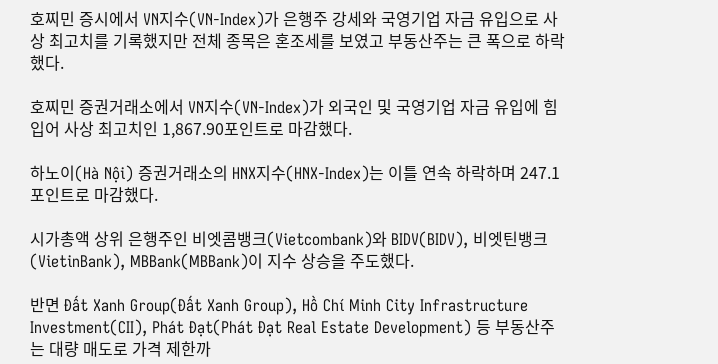호찌민 증시에서 VN지수(VN-Index)가 은행주 강세와 국영기업 자금 유입으로 사상 최고치를 기록했지만 전체 종목은 혼조세를 보였고 부동산주는 큰 폭으로 하락했다.

호찌민 증권거래소에서 VN지수(VN-Index)가 외국인 및 국영기업 자금 유입에 힘입어 사상 최고치인 1,867.90포인트로 마감했다.

하노이(Hà Nội) 증권거래소의 HNX지수(HNX-Index)는 이틀 연속 하락하며 247.1포인트로 마감했다.

시가총액 상위 은행주인 비엣콤뱅크(Vietcombank)와 BIDV(BIDV), 비엣틴뱅크(VietinBank), MBBank(MBBank)이 지수 상승을 주도했다.

반면 Đất Xanh Group(Đất Xanh Group), Hồ Chí Minh City Infrastructure Investment(CII), Phát Đạt(Phát Đạt Real Estate Development) 등 부동산주는 대량 매도로 가격 제한까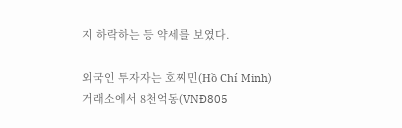지 하락하는 등 약세를 보였다.

외국인 투자자는 호찌민(Hồ Chí Minh) 거래소에서 8천억동(VNĐ805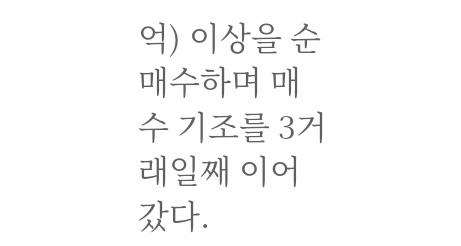억) 이상을 순매수하며 매수 기조를 3거래일째 이어갔다.